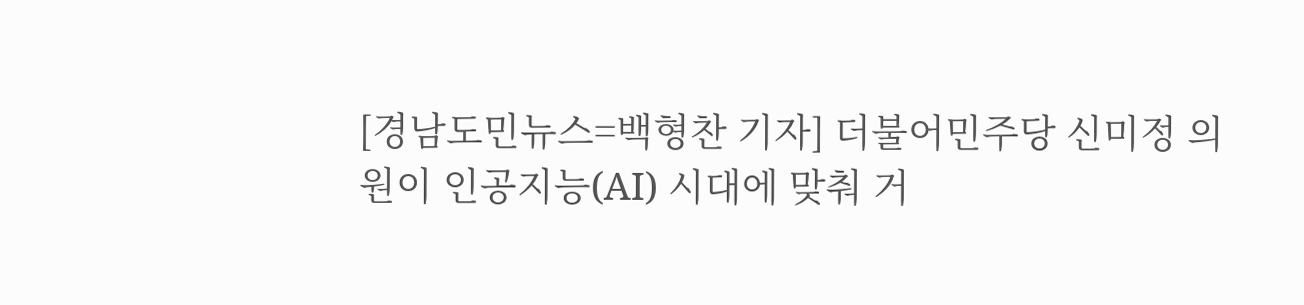[경남도민뉴스=백형찬 기자] 더불어민주당 신미정 의원이 인공지능(AI) 시대에 맞춰 거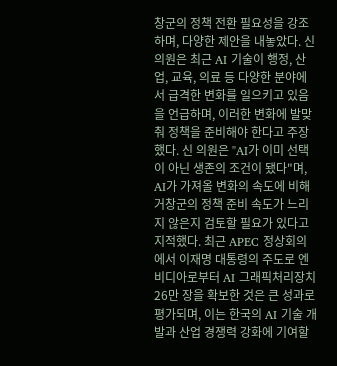창군의 정책 전환 필요성을 강조하며, 다양한 제안을 내놓았다. 신 의원은 최근 AI 기술이 행정, 산업, 교육, 의료 등 다양한 분야에서 급격한 변화를 일으키고 있음을 언급하며, 이러한 변화에 발맞춰 정책을 준비해야 한다고 주장했다. 신 의원은 "AI가 이미 선택이 아닌 생존의 조건이 됐다"며, AI가 가져올 변화의 속도에 비해 거창군의 정책 준비 속도가 느리지 않은지 검토할 필요가 있다고 지적했다. 최근 APEC 정상회의에서 이재명 대통령의 주도로 엔비디아로부터 AI 그래픽처리장치 26만 장을 확보한 것은 큰 성과로 평가되며, 이는 한국의 AI 기술 개발과 산업 경쟁력 강화에 기여할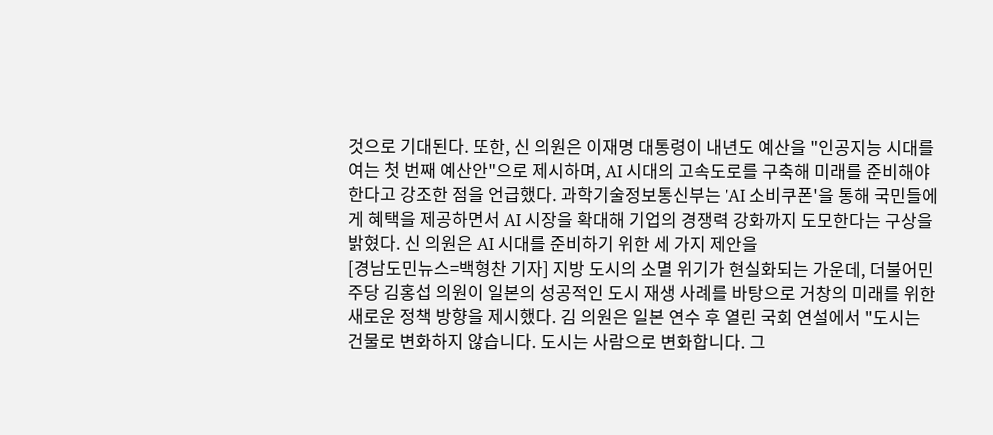것으로 기대된다. 또한, 신 의원은 이재명 대통령이 내년도 예산을 "인공지능 시대를 여는 첫 번째 예산안"으로 제시하며, AI 시대의 고속도로를 구축해 미래를 준비해야 한다고 강조한 점을 언급했다. 과학기술정보통신부는 'AI 소비쿠폰'을 통해 국민들에게 혜택을 제공하면서 AI 시장을 확대해 기업의 경쟁력 강화까지 도모한다는 구상을 밝혔다. 신 의원은 AI 시대를 준비하기 위한 세 가지 제안을
[경남도민뉴스=백형찬 기자] 지방 도시의 소멸 위기가 현실화되는 가운데, 더불어민주당 김홍섭 의원이 일본의 성공적인 도시 재생 사례를 바탕으로 거창의 미래를 위한 새로운 정책 방향을 제시했다. 김 의원은 일본 연수 후 열린 국회 연설에서 "도시는 건물로 변화하지 않습니다. 도시는 사람으로 변화합니다. 그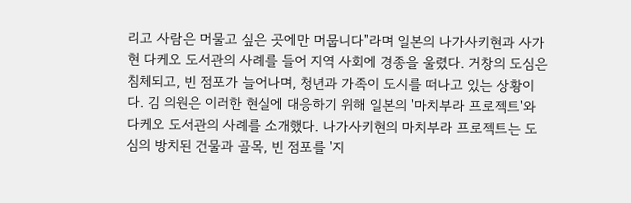리고 사람은 머물고 싶은 곳에만 머뭅니다"라며 일본의 나가사키현과 사가현 다케오 도서관의 사례를 들어 지역 사회에 경종을 울렸다. 거창의 도심은 침체되고, 빈 점포가 늘어나며, 청년과 가족이 도시를 떠나고 있는 상황이다. 김 의원은 이러한 현실에 대응하기 위해 일본의 '마치부라 프로젝트'와 다케오 도서관의 사례를 소개했다. 나가사키현의 마치부라 프로젝트는 도심의 방치된 건물과 골목, 빈 점포를 '지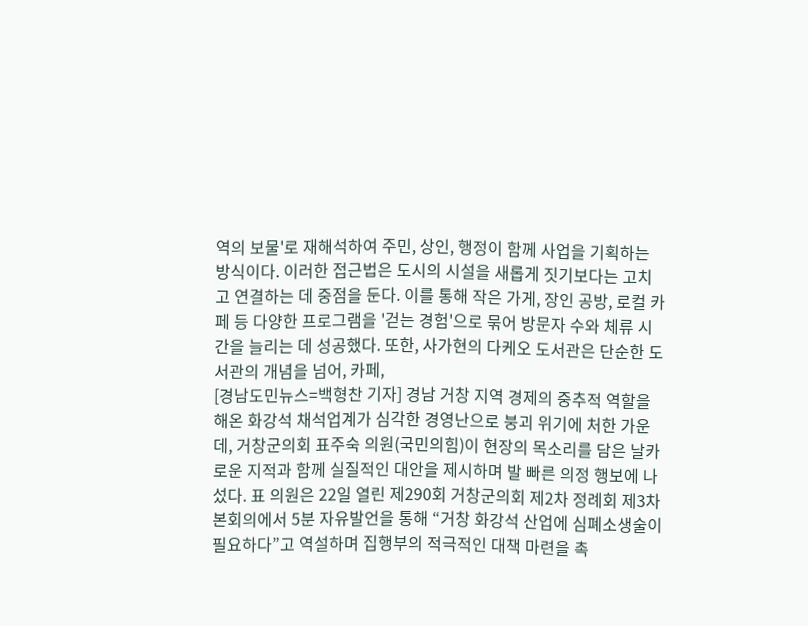역의 보물'로 재해석하여 주민, 상인, 행정이 함께 사업을 기획하는 방식이다. 이러한 접근법은 도시의 시설을 새롭게 짓기보다는 고치고 연결하는 데 중점을 둔다. 이를 통해 작은 가게, 장인 공방, 로컬 카페 등 다양한 프로그램을 '걷는 경험'으로 묶어 방문자 수와 체류 시간을 늘리는 데 성공했다. 또한, 사가현의 다케오 도서관은 단순한 도서관의 개념을 넘어, 카페,
[경남도민뉴스=백형찬 기자] 경남 거창 지역 경제의 중추적 역할을 해온 화강석 채석업계가 심각한 경영난으로 붕괴 위기에 처한 가운데, 거창군의회 표주숙 의원(국민의힘)이 현장의 목소리를 담은 날카로운 지적과 함께 실질적인 대안을 제시하며 발 빠른 의정 행보에 나섰다. 표 의원은 22일 열린 제290회 거창군의회 제2차 정례회 제3차 본회의에서 5분 자유발언을 통해 “거창 화강석 산업에 심폐소생술이 필요하다”고 역설하며 집행부의 적극적인 대책 마련을 촉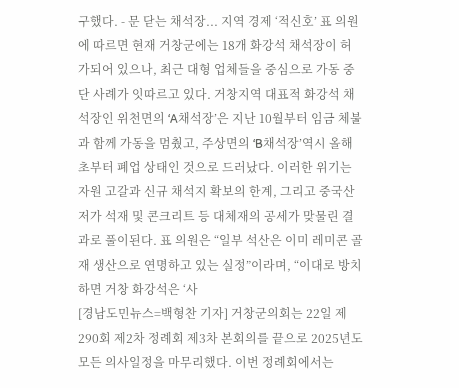구했다. - 문 닫는 채석장... 지역 경제 ‘적신호’ 표 의원에 따르면 현재 거창군에는 18개 화강석 채석장이 허가되어 있으나, 최근 대형 업체들을 중심으로 가동 중단 사례가 잇따르고 있다. 거창지역 대표적 화강석 채석장인 위천면의 ‘A채석장’은 지난 10월부터 임금 체불과 함께 가동을 멈췄고, 주상면의 ‘B채석장’역시 올해 초부터 폐업 상태인 것으로 드러났다. 이러한 위기는 자원 고갈과 신규 채석지 확보의 한계, 그리고 중국산 저가 석재 및 콘크리트 등 대체재의 공세가 맞물린 결과로 풀이된다. 표 의원은 “일부 석산은 이미 레미콘 골재 생산으로 연명하고 있는 실정”이라며, “이대로 방치하면 거창 화강석은 ‘사
[경남도민뉴스=백형찬 기자] 거창군의회는 22일 제290회 제2차 정례회 제3차 본회의를 끝으로 2025년도 모든 의사일정을 마무리했다. 이번 정례회에서는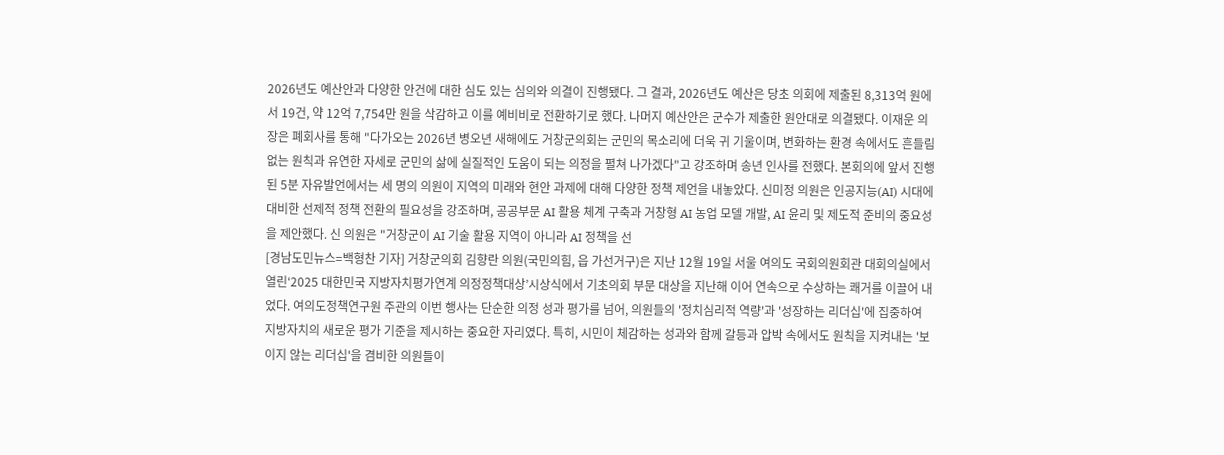2026년도 예산안과 다양한 안건에 대한 심도 있는 심의와 의결이 진행됐다. 그 결과, 2026년도 예산은 당초 의회에 제출된 8,313억 원에서 19건, 약 12억 7,754만 원을 삭감하고 이를 예비비로 전환하기로 했다. 나머지 예산안은 군수가 제출한 원안대로 의결됐다. 이재운 의장은 폐회사를 통해 "다가오는 2026년 병오년 새해에도 거창군의회는 군민의 목소리에 더욱 귀 기울이며, 변화하는 환경 속에서도 흔들림 없는 원칙과 유연한 자세로 군민의 삶에 실질적인 도움이 되는 의정을 펼쳐 나가겠다"고 강조하며 송년 인사를 전했다. 본회의에 앞서 진행된 5분 자유발언에서는 세 명의 의원이 지역의 미래와 현안 과제에 대해 다양한 정책 제언을 내놓았다. 신미정 의원은 인공지능(AI) 시대에 대비한 선제적 정책 전환의 필요성을 강조하며, 공공부문 AI 활용 체계 구축과 거창형 AI 농업 모델 개발, AI 윤리 및 제도적 준비의 중요성을 제안했다. 신 의원은 "거창군이 AI 기술 활용 지역이 아니라 AI 정책을 선
[경남도민뉴스=백형찬 기자] 거창군의회 김향란 의원(국민의힘, 읍 가선거구)은 지난 12월 19일 서울 여의도 국회의원회관 대회의실에서 열린‘2025 대한민국 지방자치평가연계 의정정책대상’시상식에서 기초의회 부문 대상을 지난해 이어 연속으로 수상하는 쾌거를 이끌어 내었다. 여의도정책연구원 주관의 이번 행사는 단순한 의정 성과 평가를 넘어, 의원들의 '정치심리적 역량'과 '성장하는 리더십'에 집중하여 지방자치의 새로운 평가 기준을 제시하는 중요한 자리였다. 특히, 시민이 체감하는 성과와 함께 갈등과 압박 속에서도 원칙을 지켜내는 '보이지 않는 리더십'을 겸비한 의원들이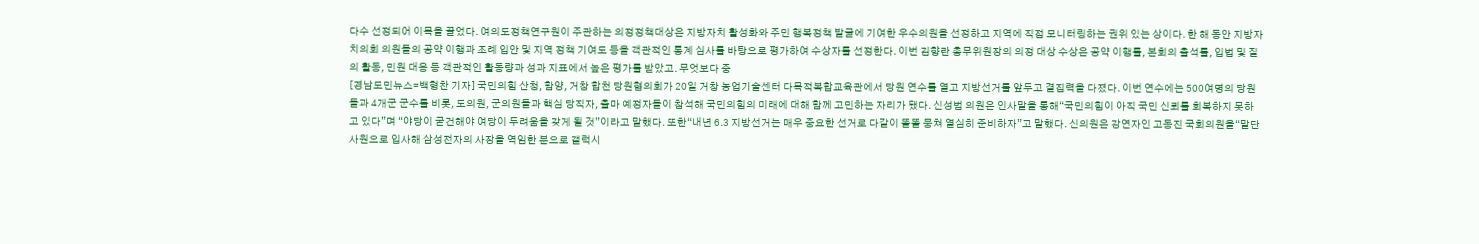다수 선정되어 이목을 끌었다. 여의도정책연구원이 주관하는 의정정책대상은 지방자치 활성화와 주민 행복정책 발굴에 기여한 우수의원을 선정하고 지역에 직접 모니터링하는 권위 있는 상이다. 한 해 동안 지방자치의회 의원들의 공약 이행과 조례 입안 및 지역 정책 기여도 등을 객관적인 통계 심사를 바탕으로 평가하여 수상자를 선정한다. 이번 김향란 총무위원장의 의정 대상 수상은 공약 이행률, 본회의 출석률, 입법 및 질의 활동, 민원 대응 등 객관적인 활동량과 성과 지표에서 높은 평가를 받았고. 무엇보다 중
[경남도민뉴스=백형찬 기자] 국민의힘 산청, 함양, 거창 합천 당원협의회가 20일 거창 농업기술센터 다목적복합교육관에서 당원 연수를 열고 지방선거를 앞두고 결집력을 다졌다. 이번 연수에는 500여명의 당원들과 4개군 군수를 비롯, 도의원, 군의원들과 핵심 당직자, 출마 예정자들이 참석해 국민의힘의 미래에 대해 함께 고민하는 자리가 됐다. 신성범 의원은 인사말을 통해“국민의힘이 아직 국민 신뢰를 회복하지 못하고 있다”며 “야당이 굳건해야 여당이 두려움을 갖게 될 것”이라고 말했다. 또한“내년 6.3 지방선거는 매우 중요한 선거로 다같이 똘똘 뭉쳐 열심히 준비하자”고 말했다. 신의원은 강연자인 고동진 국회의원을“말단 사원으로 입사해 삼성전자의 사장을 역임한 분으로 갤럭시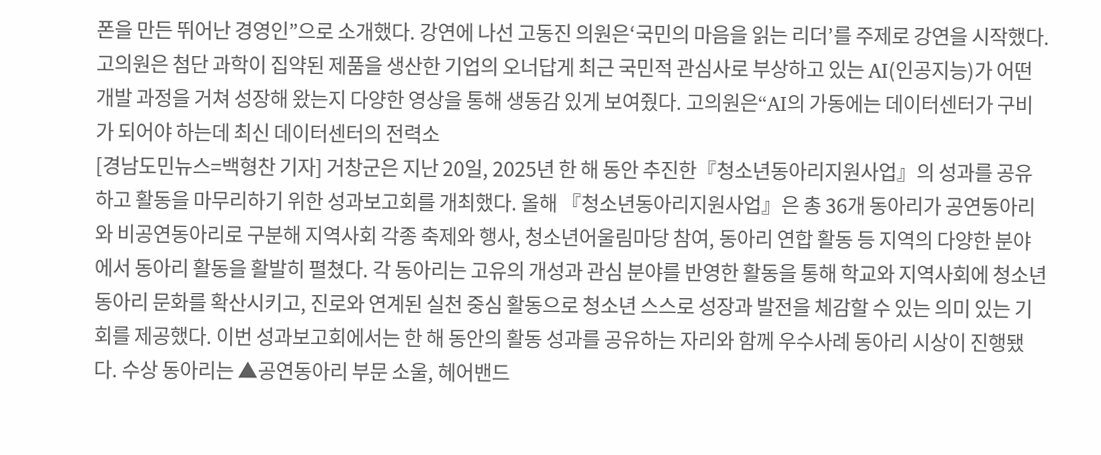폰을 만든 뛰어난 경영인”으로 소개했다. 강연에 나선 고동진 의원은‘국민의 마음을 읽는 리더’를 주제로 강연을 시작했다. 고의원은 첨단 과학이 집약된 제품을 생산한 기업의 오너답게 최근 국민적 관심사로 부상하고 있는 AI(인공지능)가 어떤 개발 과정을 거쳐 성장해 왔는지 다양한 영상을 통해 생동감 있게 보여줬다. 고의원은“AI의 가동에는 데이터센터가 구비가 되어야 하는데 최신 데이터센터의 전력소
[경남도민뉴스=백형찬 기자] 거창군은 지난 20일, 2025년 한 해 동안 추진한『청소년동아리지원사업』의 성과를 공유하고 활동을 마무리하기 위한 성과보고회를 개최했다. 올해 『청소년동아리지원사업』은 총 36개 동아리가 공연동아리와 비공연동아리로 구분해 지역사회 각종 축제와 행사, 청소년어울림마당 참여, 동아리 연합 활동 등 지역의 다양한 분야에서 동아리 활동을 활발히 펼쳤다. 각 동아리는 고유의 개성과 관심 분야를 반영한 활동을 통해 학교와 지역사회에 청소년동아리 문화를 확산시키고, 진로와 연계된 실천 중심 활동으로 청소년 스스로 성장과 발전을 체감할 수 있는 의미 있는 기회를 제공했다. 이번 성과보고회에서는 한 해 동안의 활동 성과를 공유하는 자리와 함께 우수사례 동아리 시상이 진행됐다. 수상 동아리는 ▲공연동아리 부문 소울, 헤어밴드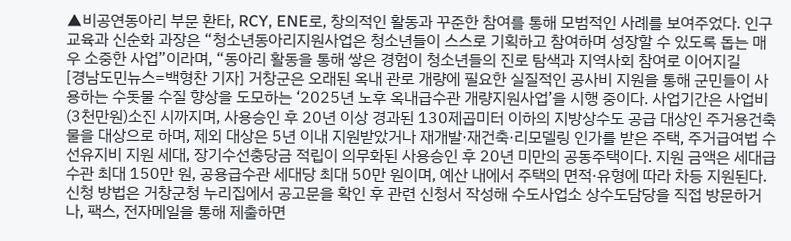▲비공연동아리 부문 환타, RCY, ENE로, 창의적인 활동과 꾸준한 참여를 통해 모범적인 사례를 보여주었다. 인구교육과 신순화 과장은 “청소년동아리지원사업은 청소년들이 스스로 기획하고 참여하며 성장할 수 있도록 돕는 매우 소중한 사업”이라며, “동아리 활동을 통해 쌓은 경험이 청소년들의 진로 탐색과 지역사회 참여로 이어지길
[경남도민뉴스=백형찬 기자] 거창군은 오래된 옥내 관로 개량에 필요한 실질적인 공사비 지원을 통해 군민들이 사용하는 수돗물 수질 향상을 도모하는 ‘2025년 노후 옥내급수관 개량지원사업’을 시행 중이다. 사업기간은 사업비(3천만원)소진 시까지며, 사용승인 후 20년 이상 경과된 130제곱미터 이하의 지방상수도 공급 대상인 주거용건축물을 대상으로 하며, 제외 대상은 5년 이내 지원받았거나 재개발·재건축·리모델링 인가를 받은 주택, 주거급여법 수선유지비 지원 세대, 장기수선충당금 적립이 의무화된 사용승인 후 20년 미만의 공동주택이다. 지원 금액은 세대급수관 최대 150만 원, 공용급수관 세대당 최대 50만 원이며, 예산 내에서 주택의 면적·유형에 따라 차등 지원된다. 신청 방법은 거창군청 누리집에서 공고문을 확인 후 관련 신청서 작성해 수도사업소 상수도담당을 직접 방문하거나, 팩스, 전자메일을 통해 제출하면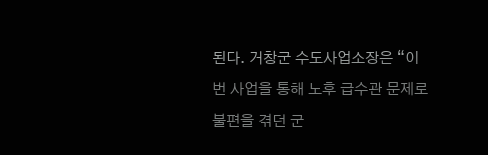된다. 거창군 수도사업소장은 “이번 사업을 통해 노후 급수관 문제로 불편을 겪던 군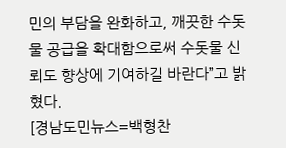민의 부담을 완화하고, 깨끗한 수돗물 공급을 확대함으로써 수돗물 신뢰도 향상에 기여하길 바란다”고 밝혔다.
[경남도민뉴스=백형찬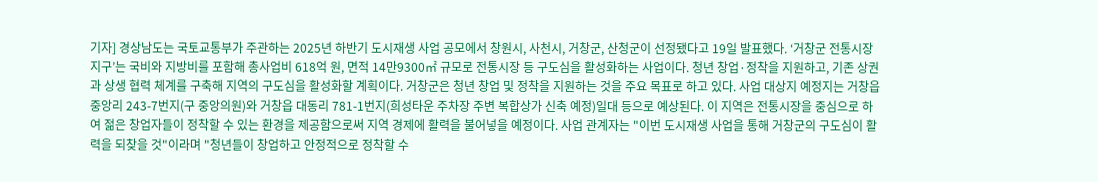기자] 경상남도는 국토교통부가 주관하는 2025년 하반기 도시재생 사업 공모에서 창원시, 사천시, 거창군, 산청군이 선정됐다고 19일 발표했다. ‘거창군 전통시장지구’는 국비와 지방비를 포함해 총사업비 618억 원, 면적 14만9300㎡ 규모로 전통시장 등 구도심을 활성화하는 사업이다. 청년 창업·정착을 지원하고, 기존 상권과 상생 협력 체계를 구축해 지역의 구도심을 활성화할 계획이다. 거창군은 청년 창업 및 정착을 지원하는 것을 주요 목표로 하고 있다. 사업 대상지 예정지는 거창읍 중앙리 243-7번지(구 중앙의원)와 거창읍 대동리 781-1번지(희성타운 주차장 주변 복합상가 신축 예정)일대 등으로 예상된다. 이 지역은 전통시장을 중심으로 하여 젊은 창업자들이 정착할 수 있는 환경을 제공함으로써 지역 경제에 활력을 불어넣을 예정이다. 사업 관계자는 "이번 도시재생 사업을 통해 거창군의 구도심이 활력을 되찾을 것"이라며 "청년들이 창업하고 안정적으로 정착할 수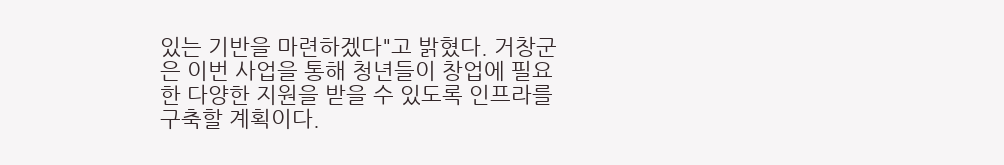있는 기반을 마련하겠다"고 밝혔다. 거창군은 이번 사업을 통해 청년들이 창업에 필요한 다양한 지원을 받을 수 있도록 인프라를 구축할 계획이다.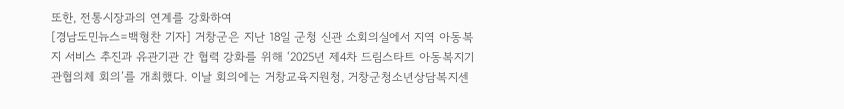또한, 전통시장과의 연계를 강화하여
[경남도민뉴스=백형찬 기자] 거창군은 지난 18일 군청 신관 소회의실에서 지역 아동복지 서비스 추진과 유관기관 간 협력 강화를 위해 ‘2025년 제4차 드림스타트 아동복지기관협의체 회의’를 개최했다. 이날 회의에는 거창교육지원청, 거창군청소년상담복지센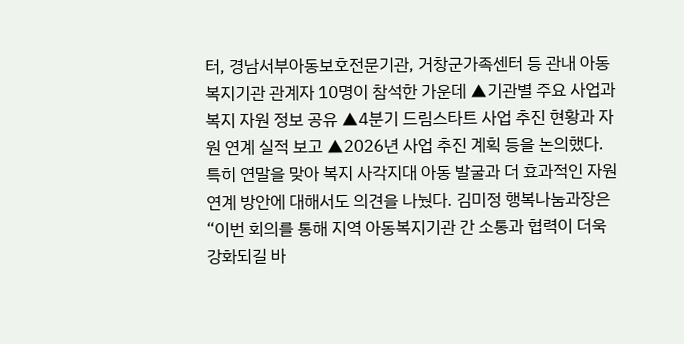터, 경남서부아동보호전문기관, 거창군가족센터 등 관내 아동복지기관 관계자 10명이 참석한 가운데 ▲기관별 주요 사업과 복지 자원 정보 공유 ▲4분기 드림스타트 사업 추진 현황과 자원 연계 실적 보고 ▲2026년 사업 추진 계획 등을 논의했다. 특히 연말을 맞아 복지 사각지대 아동 발굴과 더 효과적인 자원 연계 방안에 대해서도 의견을 나눴다. 김미정 행복나눔과장은 “이번 회의를 통해 지역 아동복지기관 간 소통과 협력이 더욱 강화되길 바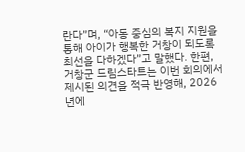란다”며, “아동 중심의 복지 지원을 통해 아이가 행복한 거창이 되도록 최선을 다하겠다”고 말했다. 한편, 거창군 드림스타트는 이번 회의에서 제시된 의견을 적극 반영해, 2026년에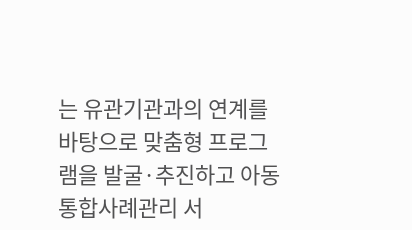는 유관기관과의 연계를 바탕으로 맞춤형 프로그램을 발굴·추진하고 아동통합사례관리 서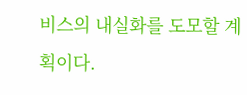비스의 내실화를 도모할 계획이다.